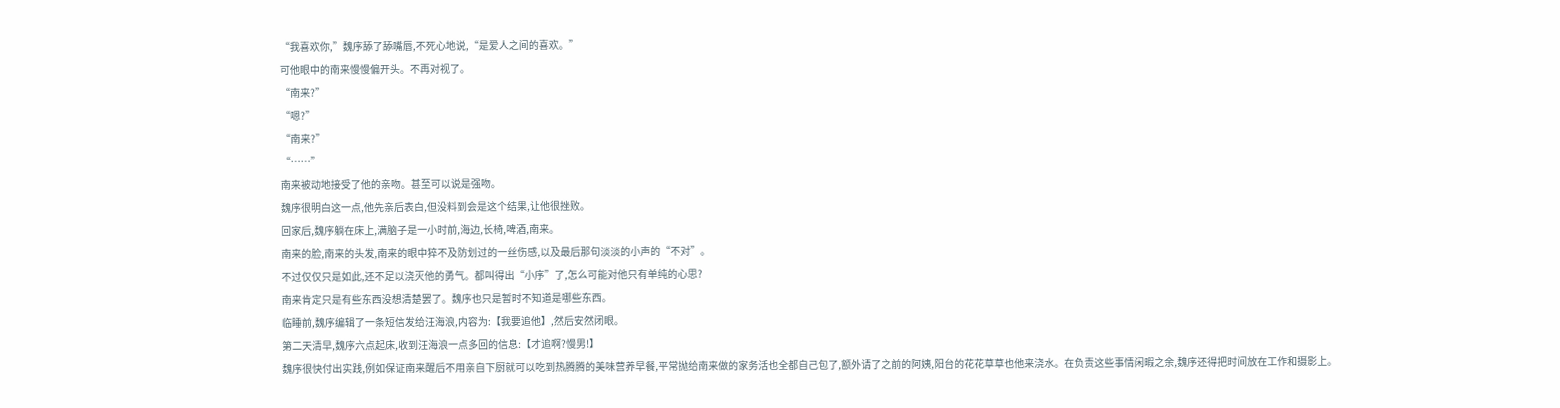“我喜欢你,”魏序舔了舔嘴唇,不死心地说,“是爱人之间的喜欢。”
可他眼中的南来慢慢偏开头。不再对视了。
“南来?”
“嗯?”
“南来?”
“……”
南来被动地接受了他的亲吻。甚至可以说是强吻。
魏序很明白这一点,他先亲后表白,但没料到会是这个结果,让他很挫败。
回家后,魏序躺在床上,满脑子是一小时前,海边,长椅,啤酒,南来。
南来的脸,南来的头发,南来的眼中猝不及防划过的一丝伤感,以及最后那句淡淡的小声的“不对”。
不过仅仅只是如此,还不足以浇灭他的勇气。都叫得出“小序”了,怎么可能对他只有单纯的心思?
南来肯定只是有些东西没想清楚罢了。魏序也只是暂时不知道是哪些东西。
临睡前,魏序编辑了一条短信发给汪海浪,内容为:【我要追他】,然后安然闭眼。
第二天清早,魏序六点起床,收到汪海浪一点多回的信息:【才追啊?慢男!】
魏序很快付出实践,例如保证南来醒后不用亲自下厨就可以吃到热腾腾的美味营养早餐,平常抛给南来做的家务活也全都自己包了,额外请了之前的阿姨,阳台的花花草草也他来浇水。在负责这些事情闲暇之余,魏序还得把时间放在工作和摄影上。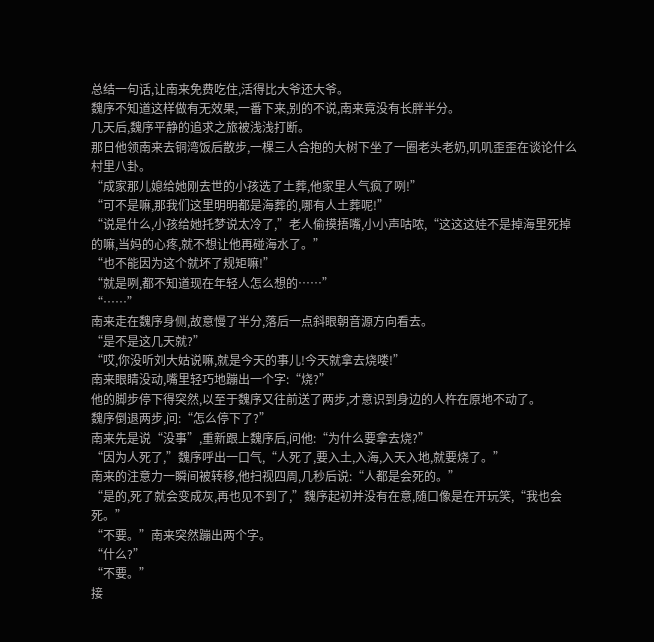总结一句话,让南来免费吃住,活得比大爷还大爷。
魏序不知道这样做有无效果,一番下来,别的不说,南来竟没有长胖半分。
几天后,魏序平静的追求之旅被浅浅打断。
那日他领南来去铜湾饭后散步,一棵三人合抱的大树下坐了一圈老头老奶,叽叽歪歪在谈论什么村里八卦。
“成家那儿媳给她刚去世的小孩选了土葬,他家里人气疯了咧!”
“可不是嘛,那我们这里明明都是海葬的,哪有人土葬呢!”
“说是什么,小孩给她托梦说太冷了,”老人偷摸捂嘴,小小声咕哝,“这这这娃不是掉海里死掉的嘛,当妈的心疼,就不想让他再碰海水了。”
“也不能因为这个就坏了规矩嘛!”
“就是咧,都不知道现在年轻人怎么想的……”
“……”
南来走在魏序身侧,故意慢了半分,落后一点斜眼朝音源方向看去。
“是不是这几天就?”
“哎,你没听刘大姑说嘛,就是今天的事儿!今天就拿去烧喽!”
南来眼睛没动,嘴里轻巧地蹦出一个字:“烧?”
他的脚步停下得突然,以至于魏序又往前送了两步,才意识到身边的人杵在原地不动了。
魏序倒退两步,问:“怎么停下了?”
南来先是说“没事”,重新跟上魏序后,问他:“为什么要拿去烧?”
“因为人死了,”魏序呼出一口气,“人死了,要入土,入海,入天入地,就要烧了。”
南来的注意力一瞬间被转移,他扫视四周,几秒后说:“人都是会死的。”
“是的,死了就会变成灰,再也见不到了,”魏序起初并没有在意,随口像是在开玩笑,“我也会死。”
“不要。”南来突然蹦出两个字。
“什么?”
“不要。”
接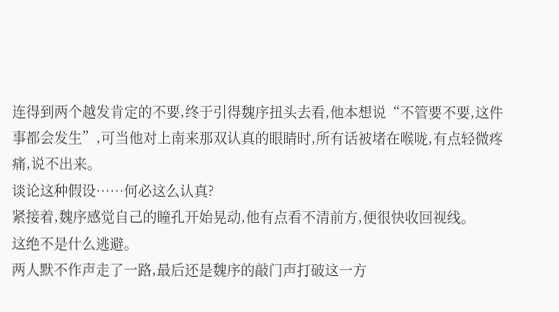连得到两个越发肯定的不要,终于引得魏序扭头去看,他本想说“不管要不要,这件事都会发生”,可当他对上南来那双认真的眼睛时,所有话被堵在喉咙,有点轻微疼痛,说不出来。
谈论这种假设……何必这么认真?
紧接着,魏序感觉自己的瞳孔开始晃动,他有点看不清前方,便很快收回视线。
这绝不是什么逃避。
两人默不作声走了一路,最后还是魏序的敲门声打破这一方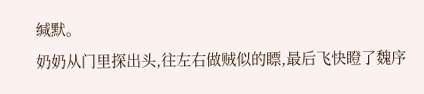缄默。
奶奶从门里探出头,往左右做贼似的瞟,最后飞快瞪了魏序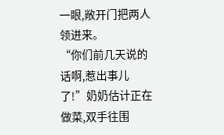一眼,敞开门把两人领进来。
“你们前几天说的话啊,惹出事儿了!”奶奶估计正在做菜,双手往围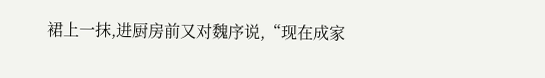裙上一抹,进厨房前又对魏序说,“现在成家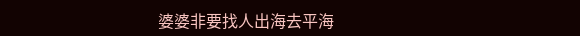婆婆非要找人出海去平海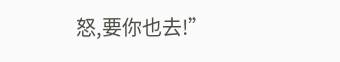怒,要你也去!”